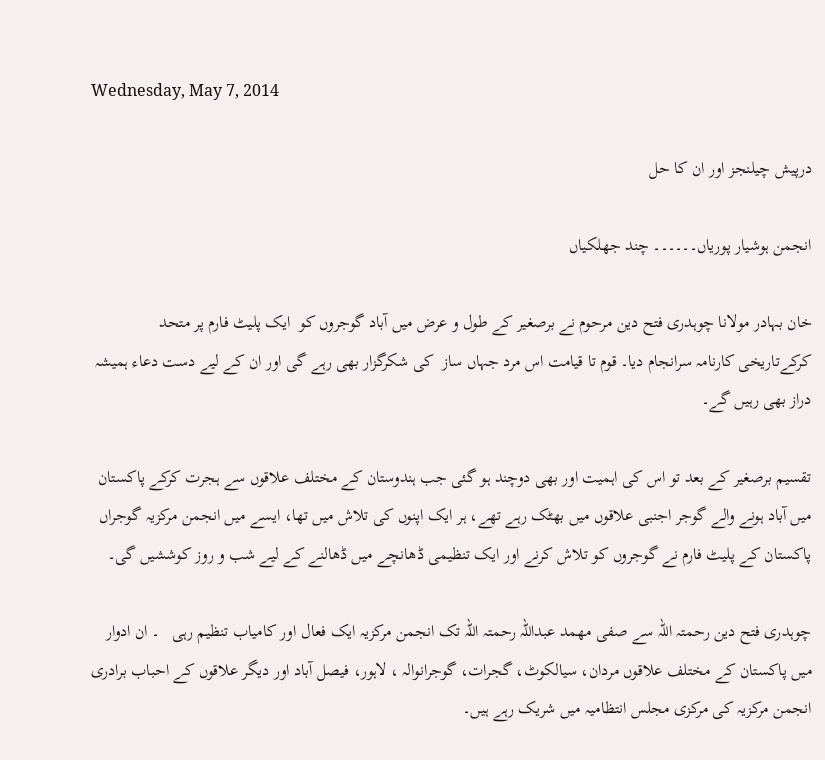Wednesday, May 7, 2014

درپیش چیلنجز اور ان کا حل

انجمن ہوشیار پوریاں۔۔۔۔۔۔ چند جھلکیاں

خان بہادر مولانا چوہدری فتح دین مرحوم نے برصغیر کے طول و عرض میں آباد گوجروں کو  ایک پلیٹ فارم پر متحد کرکےتاریخی کارنامہ سرانجام دیا۔ قوم تا قیامت اس مرد جہاں ساز  کی شکرگزار بھی رہے گی اور ان کے لیے دست دعاء ہمیشہ دراز بھی رہیں گے۔

تقسیم برصغیر کے بعد تو اس کی اہمیت اور بھی دوچند ہو گئی جب ہندوستان کے مختلف علاقوں سے ہجرت کرکے پاکستان میں آباد ہونے والے گوجر اجنبی علاقوں میں بھٹک رہے تھے، ہر ایک اپنوں کی تلاش میں تھا، ایسے میں انجمن مرکزیہ گوجراں پاکستان کے پلیٹ فارم نے گوجروں کو تلاش کرنے اور ایک تنظیمی ڈھانچے میں ڈھالنے کے لیے شب و روز کوششیں گی۔

چوہدری فتح دین رحمتہ اللہ سے صفی مھمد عبداللہ رحمتہ اللہ تک انجمن مرکزیہ ایک فعال اور کامیاب تنظیم رہی   ۔ ان ادوار میں پاکستان کے مختلف علاقوں مردان، سیالکوٹ، گجرات، گوجرانوالہ ، لاہور، فیصل آباد اور دیگر علاقوں کے احباب برادری انجمن مرکزیہ کی مرکزی مجلس انتظامیہ میں شریک رہے ہیں۔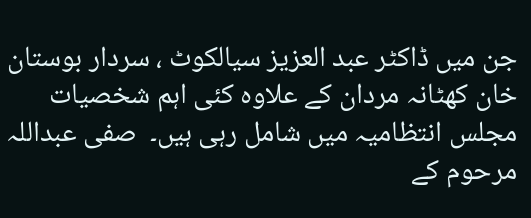جن میں ڈاکٹر عبد العزیز سیالکوٹ ، سردار بوستان خان کھٹانہ مردان کے علاوہ کئی اہم شخصیات مجلس انتظامیہ میں شامل رہی ہیں۔  صفی عبداللہ مرحوم کے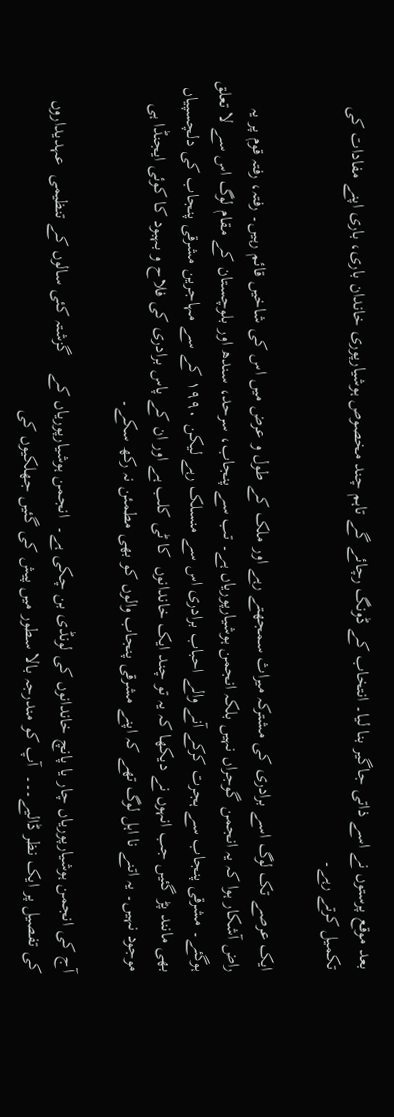بعد موقع پرستوں نے اسے ذاتی جاگیر بنا لیا۔ انتخاب کے ڈونگ رچائے گے تاہم چند مخصوص ہوشیارپوری خاندان باری، باری اپنے مفادات کی تکمیل کرتے رہے۔

ایک عرصے تک لوگ اسے برادری کی مشترکہ میراث سمجھتے رہے اور ملک کے طول و عرض میں اس کی شاخیں قائم رہیں۔ رفتہ، رفتہ قوم پر یہ راض آشکار ہوا کہ یہ انجمن گوجراں نہیں بلکہ انجمن ہوشیارپوریاں ہے۔ تب سے پنجاب، سرحد، سندھ اور بلوچستان کے مقام لوگ اس سے لا تعلق ہوگئے۔ مشرقی پنجاب سے ہجرت کرکے آنے والے احباب برادری اس سے منسلک رہے لیکن ۱۹۹۰ کے سے مہاجرین مشرقی پنجاب کی دلچسپیاں بھی مانند پڑ گئیں جب انہوں نے دیکھا کہ یہ تو چند ایک خاندانوں  کا ٹی کلب ہے اور ان کے پاس برادری کی فلاح و بہبود کا کوئی ایجنڈا ہی موجود نہیں۔ یہ اتنے نا اہل لوگ تھے کہ اپنے مشرقی پنجاب والوں کو بھی مطمئن نہ رکھ سکے۔

آج کی انجمن ہوشیارپوریاں چار یا پانچ خاندانوں کی لونڈی بن چکی ہے۔  انجمن ہوشیارپوریاں کے    گزشتہ کئی سالوں کے تنظیمی  عہدیداروں کی تفصیل پر ایک نظر ڈالیے۔۔۔  آپ کو مندرجہ بالا سطور میں پیش کی گئیں جھلکیوں کی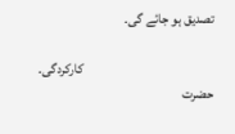تصدیق ہو جائے گی۔

                                                کارکردگی۔
حضرت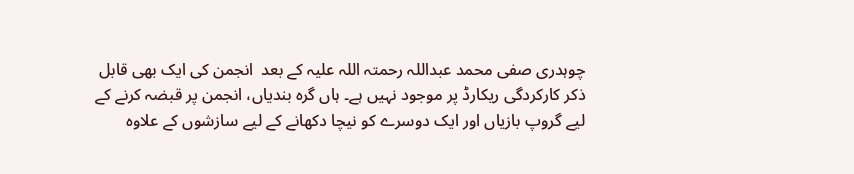چوہدری صفی محمد عبداللہ رحمتہ اللہ علیہ کے بعد  انجمن کی ایک بھی قابل ذکر کارکردگی ریکارڈ پر موجود نہیں ہے۔ ہاں گرہ بندیاں، انجمن پر قبضہ کرنے کے لیے گروپ بازیاں اور ایک دوسرے کو نیچا دکھانے کے لیے سازشوں کے علاوہ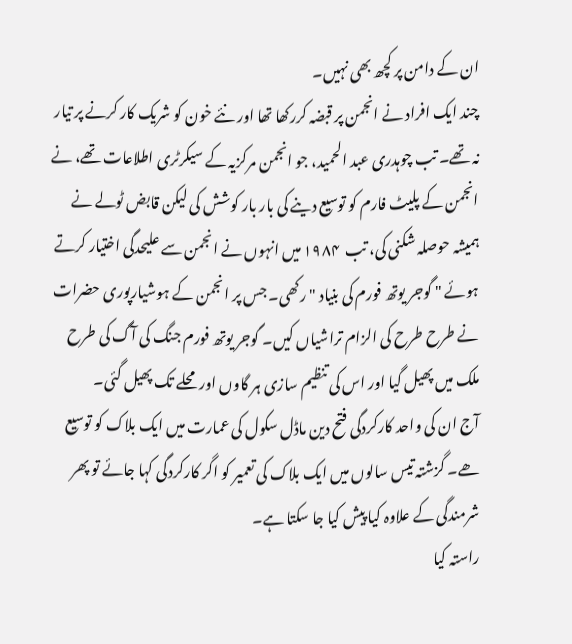ان کے دامن پر کچھ بھی نہیں۔
چند ایک افراد نے انجمن پر قبضہ کررکھا تھا اور نئے خون کو شریک کار کرنے پر تیار نہ تھے۔ تب چوہدری عبد الحمید، جو انجمن مرکزیہ کے سیکرٹری اطلاعات تھے، نے انجمن کے پلیٹ فارم کو توسیع دینے کی بار بار کوشش کی لیکن قابض ٹولے نے ہمیشہ حوصلہ شکنی کی، تب  ۱۹۸۴ میں انہوں نے انجمن سے علیحدگی اختیار کرتے ہوئے " گوجر یوتھ فورم کی بنیاد " رکھی۔ جس پر انجمن کے ہوشیارپوری حضرات نے طرح طرح کی الزام تراشیاں کیں۔ گوجر یوتھ فورم جنگ کی آگ کی طرح ملک میں پھیل گیا اور اس کی تنظیم سازی ہر گاوں اور محلے تک پھیل گئی۔
آج ان کی واحد کارکردگی فتح دین ماڈل سکول کی عمارت میں ایک بلاک کو توسیع ھے۔ گزشتہ تیس سالوں میں ایک بلاک کی تعمیر کو اگر کارکردگی کہا جائے تو پھر شرمندگی کے علاوہ کیا پیش کیا جا سکتا ہے۔
راستہ کیا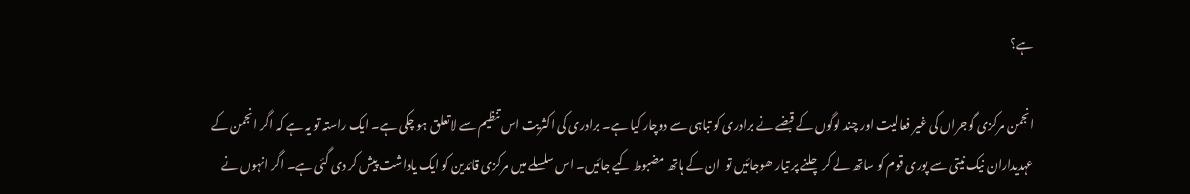ہے؟

انجمن مرکزی گوجراں کی غیر فعالیت اور چند لوگوں کے قبضے نے برادری کو تباہی سے دوچار کیا ہے۔ برادری کی اکثریت اس تنظیم سے لاتعلق ہو چکی ہے۔ ایک راستہ تو یہ ہے کہ اگر انجمن کے عہدیداران نیک نیتی سے پوری قوم کو ساتھ لے کر چلنے پر تیار ھوجائیں تو  ان کے ہاتھ مضبوط کیے جائیں۔ اس سلسلے میں مرکزی قائدین کو ایک یاداشت پیش کر دی گئی ہے۔ اگر انہوں نے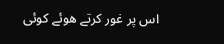اس پر غور کرتے ھوئے کوئی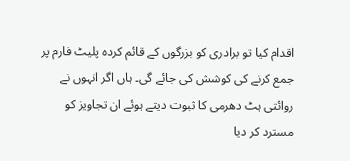اقدام کیا تو برادری کو بزرگوں کے قائم کردہ پلیٹ فارم پر جمع کرنے کی کوشش کی جائے گی۔ ہاں اگر انہوں نے روائتی ہٹ دھرمی کا ثبوت دیتے ہوئے ان تجاویز کو مسترد کر دیا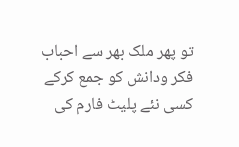تو پھر ملک بھر سے احباب فکر ودانش کو جمع کرکے کسی نئے پلیٹ فارم کی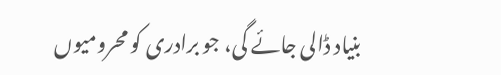بنیاد ڈالی جائے گی، جو برادری کو محرومیوں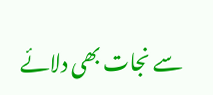سے نجات بھی دلائے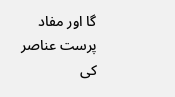گا اور مفاد پرست عناصر کی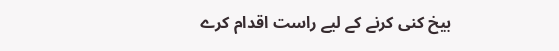بیخ کنی کرنے کے لیے راست اقدام کرے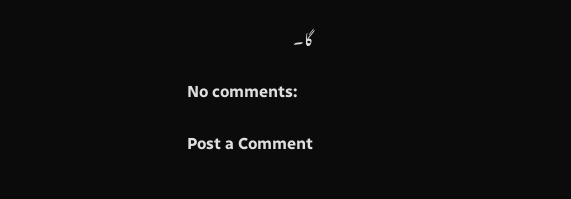گا۔

No comments:

Post a Comment